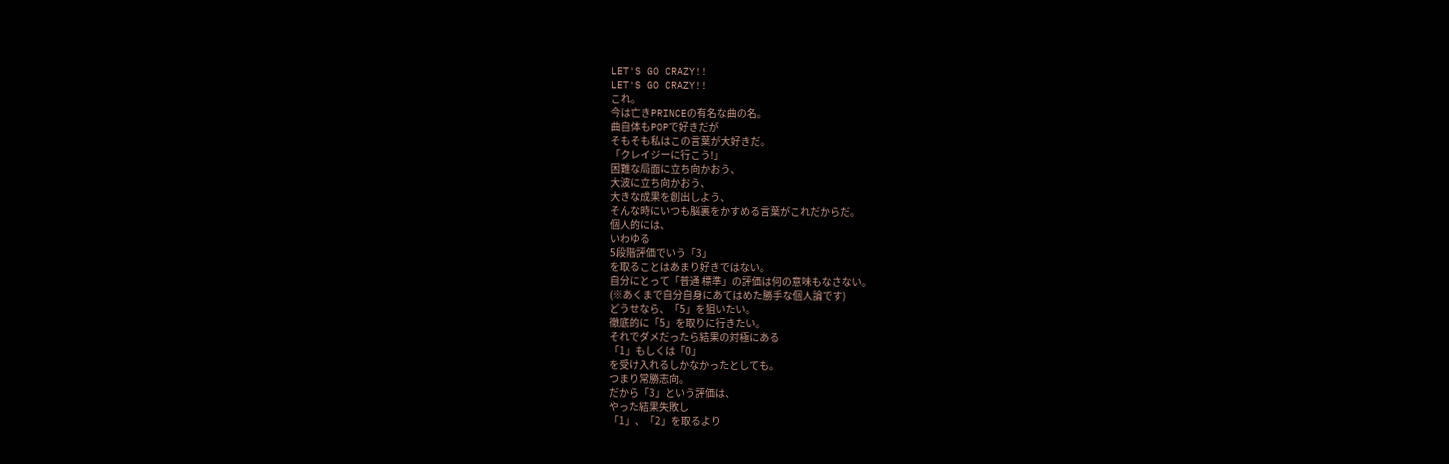LET'S GO CRAZY!!
LET'S GO CRAZY!!
これ。
今は亡きPRINCEの有名な曲の名。
曲自体もPOPで好きだが
そもそも私はこの言葉が大好きだ。
「クレイジーに行こう!」
困難な局面に立ち向かおう、
大波に立ち向かおう、
大きな成果を創出しよう、
そんな時にいつも脳裏をかすめる言葉がこれだからだ。
個人的には、
いわゆる
5段階評価でいう「3」
を取ることはあまり好きではない。
自分にとって「普通 標準」の評価は何の意味もなさない。
(※あくまで自分自身にあてはめた勝手な個人論です)
どうせなら、「5」を狙いたい。
徹底的に「5」を取りに行きたい。
それでダメだったら結果の対極にある
「1」もしくは「0」
を受け入れるしかなかったとしても。
つまり常勝志向。
だから「3」という評価は、
やった結果失敗し
「1」、「2」を取るより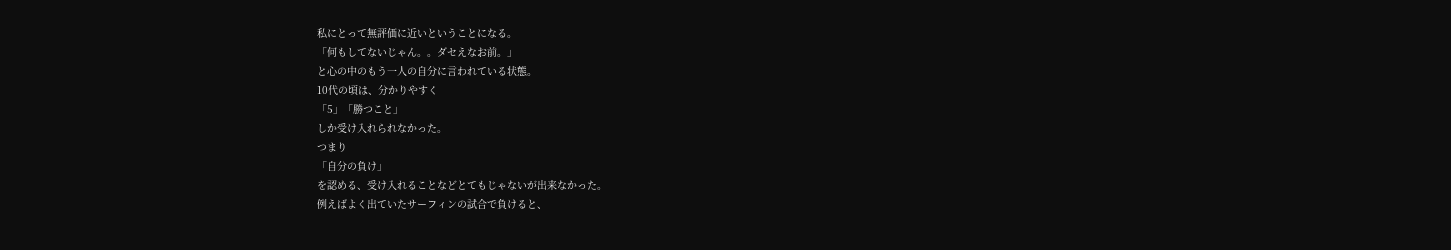私にとって無評価に近いということになる。
「何もしてないじゃん。。ダセえなお前。」
と心の中のもう一人の自分に言われている状態。
10代の頃は、分かりやすく
「5」「勝つこと」
しか受け入れられなかった。
つまり
「自分の負け」
を認める、受け入れることなどとてもじゃないが出来なかった。
例えばよく出ていたサーフィンの試合で負けると、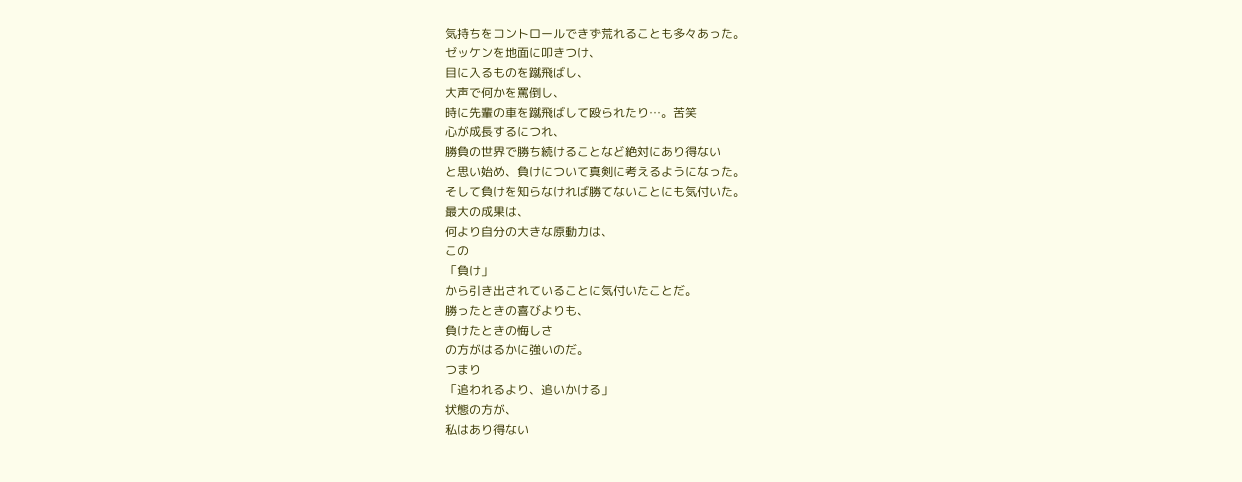気持ちをコントロールできず荒れることも多々あった。
ゼッケンを地面に叩きつけ、
目に入るものを蹴飛ばし、
大声で何かを罵倒し、
時に先輩の車を蹴飛ばして殴られたり…。苦笑
心が成長するにつれ、
勝負の世界で勝ち続けることなど絶対にあり得ない
と思い始め、負けについて真剣に考えるようになった。
そして負けを知らなければ勝てないことにも気付いた。
最大の成果は、
何より自分の大きな原動力は、
この
「負け」
から引き出されていることに気付いたことだ。
勝ったときの喜びよりも、
負けたときの悔しさ
の方がはるかに強いのだ。
つまり
「追われるより、追いかける」
状態の方が、
私はあり得ない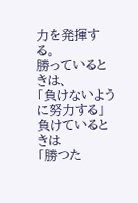力を発揮する。
勝っているときは、
「負けないように努力する」
負けているときは
「勝つた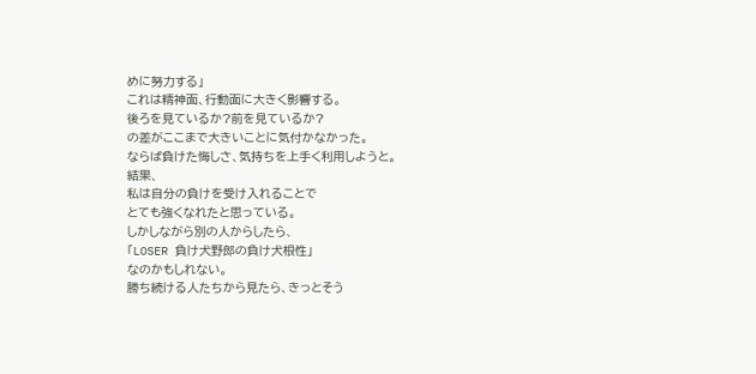めに努力する」
これは精神面、行動面に大きく影響する。
後ろを見ているか?前を見ているか?
の差がここまで大きいことに気付かなかった。
ならば負けた悔しさ、気持ちを上手く利用しようと。
結果、
私は自分の負けを受け入れることで
とても強くなれたと思っている。
しかしながら別の人からしたら、
「LOSER 負け犬野郎の負け犬根性」
なのかもしれない。
勝ち続ける人たちから見たら、きっとそう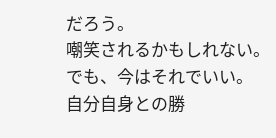だろう。
嘲笑されるかもしれない。
でも、今はそれでいい。
自分自身との勝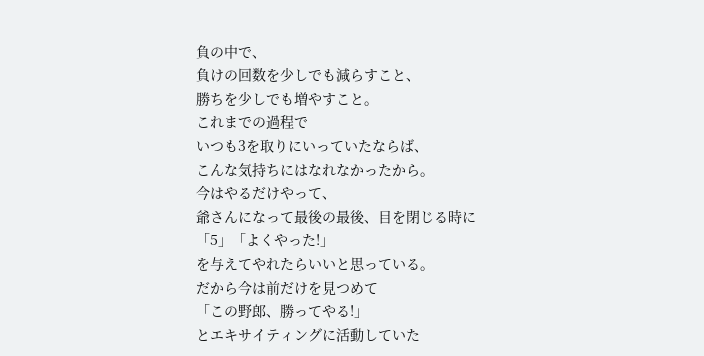負の中で、
負けの回数を少しでも減らすこと、
勝ちを少しでも増やすこと。
これまでの過程で
いつも3を取りにいっていたならば、
こんな気持ちにはなれなかったから。
今はやるだけやって、
爺さんになって最後の最後、目を閉じる時に
「5」「よくやった!」
を与えてやれたらいいと思っている。
だから今は前だけを見つめて
「この野郎、勝ってやる!」
とエキサイティングに活動していた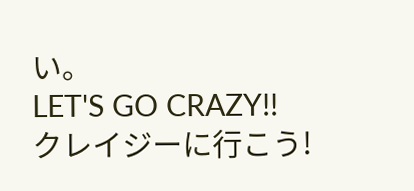い。
LET'S GO CRAZY!!
クレイジーに行こう!